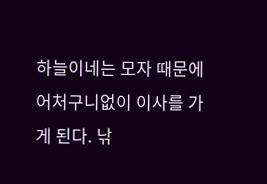하늘이네는 모자 때문에 어처구니없이 이사를 가게 된다. 낚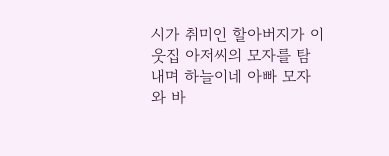시가 취미인 할아버지가 이웃집 아저씨의 모자를 탐내며 하늘이네 아빠 모자와 바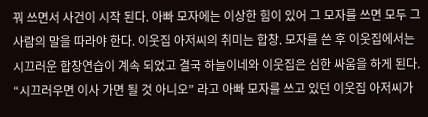꿔 쓰면서 사건이 시작 된다. 아빠 모자에는 이상한 힘이 있어 그 모자를 쓰면 모두 그 사람의 말을 따라야 한다. 이웃집 아저씨의 취미는 합창. 모자를 쓴 후 이웃집에서는 시끄러운 합창연습이 계속 되었고 결국 하늘이네와 이웃집은 심한 싸움을 하게 된다. “시끄러우면 이사 가면 될 것 아니오” 라고 아빠 모자를 쓰고 있던 이웃집 아저씨가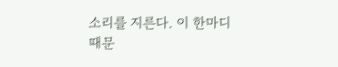소리를 지른다. 이 한마디 때문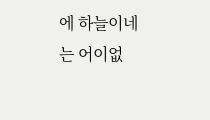에 하늘이네는 어이없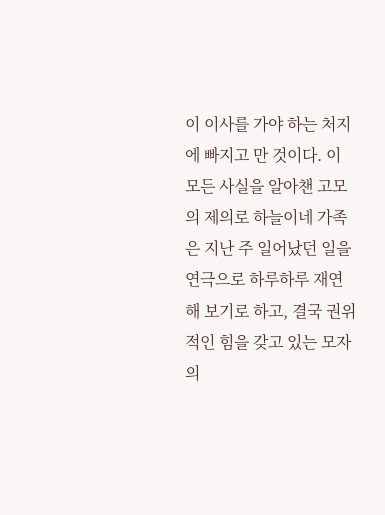이 이사를 가야 하는 처지에 빠지고 만 것이다. 이 모든 사실을 알아챈 고모의 제의로 하늘이네 가족은 지난 주 일어났던 일을 연극으로 하루하루 재연해 보기로 하고, 결국 권위적인 힘을 갖고 있는 모자의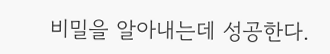비밀을 알아내는데 성공한다.